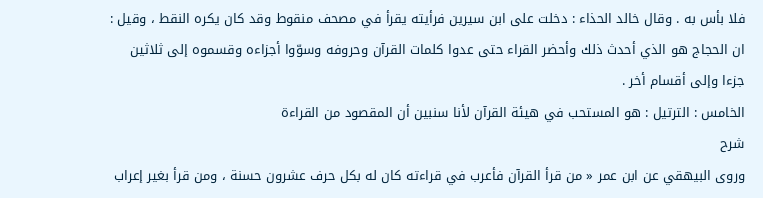فلا بأس به . وقال خالد الحذاء : دخلت على ابن سيرين فرأيته يقرأ في مصحف منقوط وقد كان يكره النقط ، وقيل : ان الحجاج هو الذي أحدث ذلك وأحضر القراء حتى عدوا كلمات القرآن وحروفه وسوّوا أجزاءه وقسموه إلى ثلاثين جزءا وإلى أقسام أخر .
الخامس : الترتيل : هو المستحب في هيئة القرآن لأنا سنبين أن المقصود من القراءة
شرح
وروى البيهقي عن ابن عمر « من قرأ القرآن فأعرب في قراءته كان له بكل حرف عشرون حسنة ، ومن قرأ بغير إعراب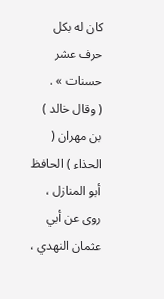كان له بكل حرف عشر حسنات » .
( وقال خالد ) بن مهران ( الحذاء ) الحافظ أبو المنازل ، روى عن أبي عثمان النهدي ،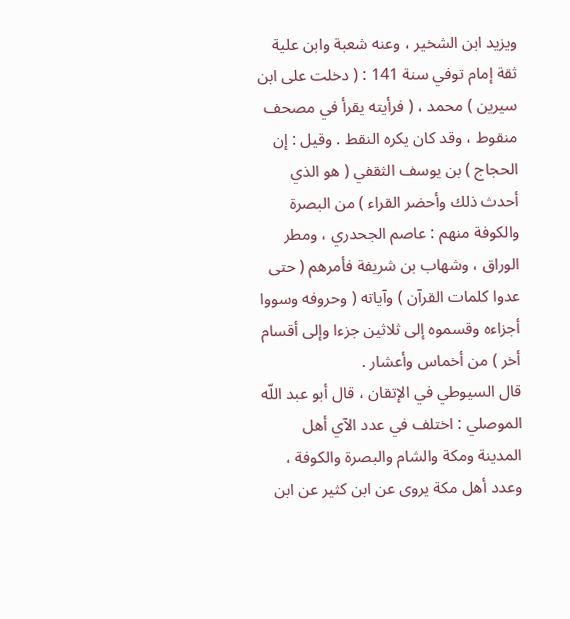ويزيد ابن الشخير ، وعنه شعبة وابن علية ثقة إمام توفي سنة 141 : ( دخلت على ابن سيرين ) محمد ، ( فرأيته يقرأ في مصحف منقوط ، وقد كان يكره النقط . وقيل : إن الحجاج ) بن يوسف الثقفي ( هو الذي أحدث ذلك وأحضر القراء ) من البصرة والكوفة منهم : عاصم الجحدري ، ومطر الوراق ، وشهاب بن شريفة فأمرهم ( حتى عدوا كلمات القرآن ) وآياته ( وحروفه وسووا أجزاءه وقسموه إلى ثلاثين جزءا وإلى أقسام أخر ) من أخماس وأعشار .
قال السيوطي في الإتقان ، قال أبو عبد اللّه الموصلي : اختلف في عدد الآي أهل المدينة ومكة والشام والبصرة والكوفة ، وعدد أهل مكة يروى عن ابن كثير عن ابن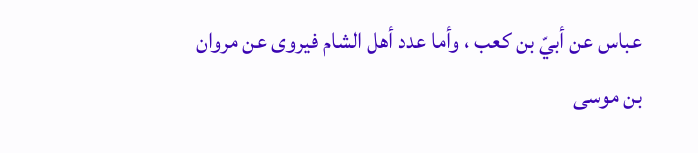عباس عن أبيّ بن كعب ، وأما عدد أهل الشام فيروى عن مروان بن موسى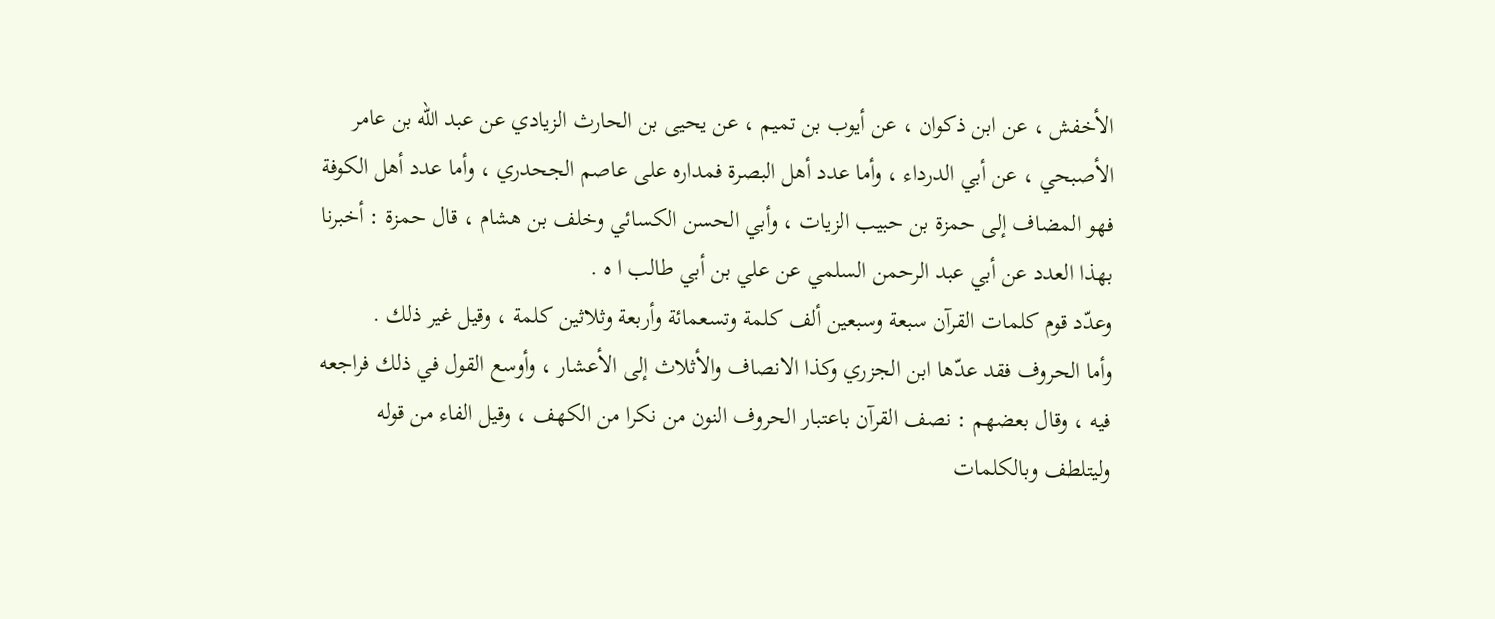الأخفش ، عن ابن ذكوان ، عن أيوب بن تميم ، عن يحيى بن الحارث الزيادي عن عبد اللّه بن عامر الأصبحي ، عن أبي الدرداء ، وأما عدد أهل البصرة فمداره على عاصم الجحدري ، وأما عدد أهل الكوفة فهو المضاف إلى حمزة بن حبيب الزيات ، وأبي الحسن الكسائي وخلف بن هشام ، قال حمزة : أخبرنا بهذا العدد عن أبي عبد الرحمن السلمي عن علي بن أبي طالب ا ه .
وعدّد قوم كلمات القرآن سبعة وسبعين ألف كلمة وتسعمائة وأربعة وثلاثين كلمة ، وقيل غير ذلك .
وأما الحروف فقد عدّها ابن الجزري وكذا الانصاف والأثلاث إلى الأعشار ، وأوسع القول في ذلك فراجعه فيه ، وقال بعضهم : نصف القرآن باعتبار الحروف النون من نكرا من الكهف ، وقيل الفاء من قوله وليتلطف وبالكلمات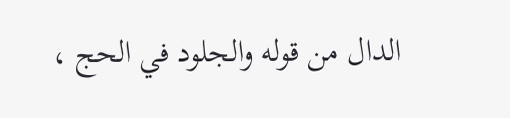الدال من قوله والجلود في الحج ،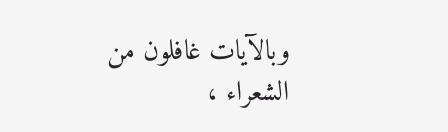وبالآيات غافلون من الشعراء ،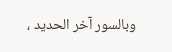وبالسور آخر الحديد ،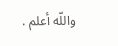واللّه أعلم .